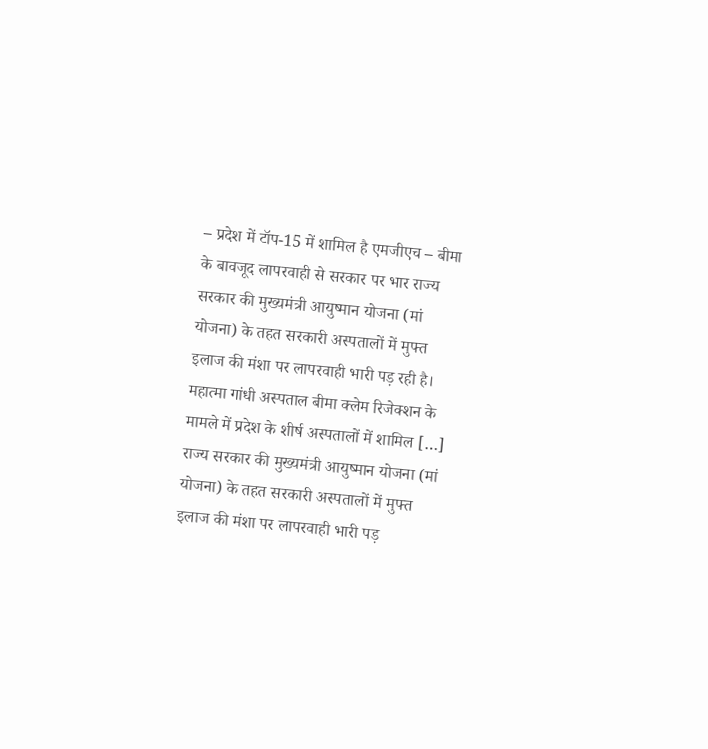– प्रदेश में टॉप-15 में शामिल है एमजीएच – बीमा के बावजूद लापरवाही से सरकार पर भार राज्य सरकार की मुख्यमंत्री आयुष्मान योजना (मां योजना) के तहत सरकारी अस्पतालों में मुफ्त इलाज की मंशा पर लापरवाही भारी पड़ रही है। महात्मा गांधी अस्पताल बीमा क्लेम रिजेक्शन के मामले में प्रदेश के शीर्ष अस्पतालों में शामिल […]
राज्य सरकार की मुख्यमंत्री आयुष्मान योजना (मां योजना) के तहत सरकारी अस्पतालों में मुफ्त इलाज की मंशा पर लापरवाही भारी पड़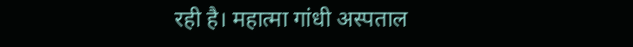रही है। महात्मा गांधी अस्पताल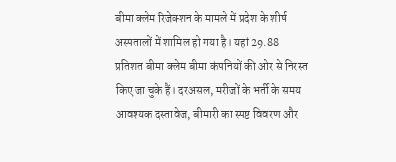बीमा क्लेम रिजेक्शन के मामले में प्रदेश के शीर्ष अस्पतालों में शामिल हो गया है। यहां 29.88 प्रतिशत बीमा क्लेम बीमा कंपनियों की ओर से निरस्त किए जा चुके हैं। दरअसल, मरीजों के भर्ती के समय आवश्यक दस्तावेज, बीमारी का स्पष्ट विवरण और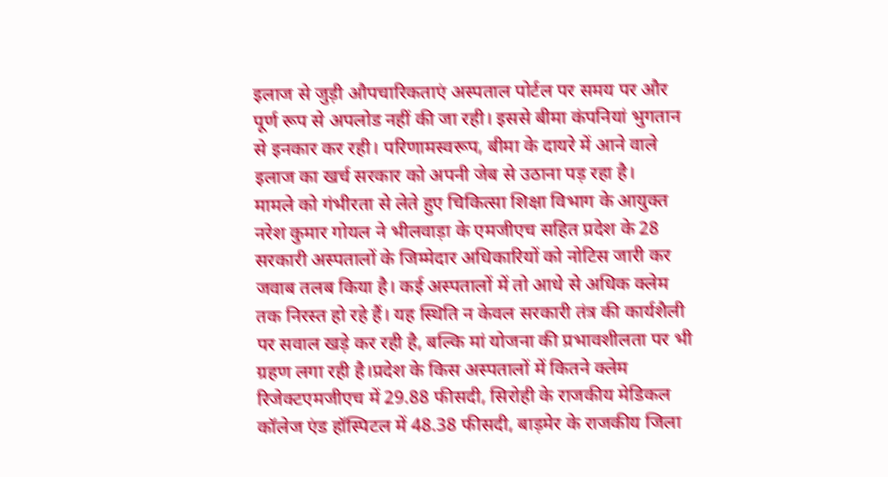इलाज से जुड़ी औपचारिकताएं अस्पताल पोर्टल पर समय पर और पूर्ण रूप से अपलोड नहीं की जा रही। इससे बीमा कंपनियां भुगतान से इनकार कर रही। परिणामस्वरूप, बीमा के दायरे में आने वाले इलाज का खर्च सरकार को अपनी जेब से उठाना पड़ रहा है।
मामले को गंभीरता से लेते हुए चिकित्सा शिक्षा विभाग के आयुक्त नरेश कुमार गोयल ने भीलवाड़ा के एमजीएच सहित प्रदेश के 28 सरकारी अस्पतालों के जिम्मेदार अधिकारियों को नोटिस जारी कर जवाब तलब किया है। कई अस्पतालों में तो आधे से अधिक क्लेम तक निरस्त हो रहे हैं। यह स्थिति न केवल सरकारी तंत्र की कार्यशैली पर सवाल खड़े कर रही है, बल्कि मां योजना की प्रभावशीलता पर भी ग्रहण लगा रही है।प्रदेश के किस अस्पतालों में कितने क्लेम रिजेक्टएमजीएच में 29.88 फीसदी, सिरोही के राजकीय मेडिकल कॉलेज एंड हॉस्पिटल में 48.38 फीसदी, बाड़मेर के राजकीय जिला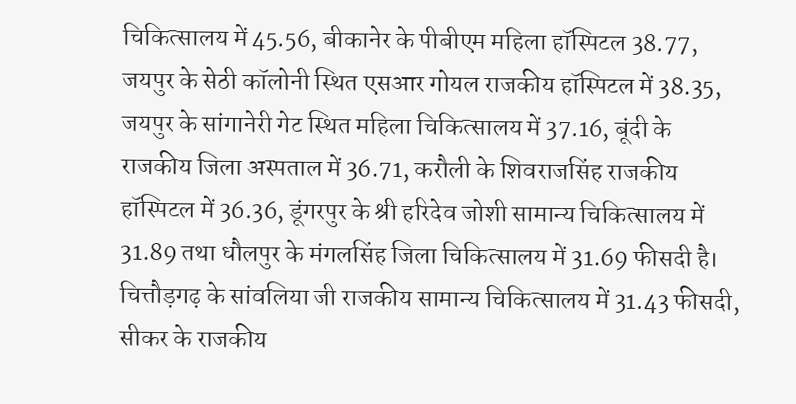चिकित्सालय में 45.56, बीकानेर के पीबीएम महिला हॉस्पिटल 38.77, जयपुर के सेठी कॉलोनी स्थित एसआर गोयल राजकीय हॉस्पिटल में 38.35, जयपुर के सांगानेरी गेट स्थित महिला चिकित्सालय में 37.16, बूंदी के राजकीय जिला अस्पताल में 36.71, करौली के शिवराजसिंह राजकीय हॉस्पिटल में 36.36, डूंगरपुर के श्री हरिदेव जोशी सामान्य चिकित्सालय में 31.89 तथा धौलपुर के मंगलसिंह जिला चिकित्सालय में 31.69 फीसदी है। चित्तौड़गढ़ के सांवलिया जी राजकीय सामान्य चिकित्सालय में 31.43 फीसदी, सीकर के राजकीय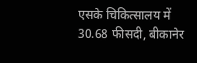एसके चिकित्सालय में 30.68 फीसदी, बीकानेर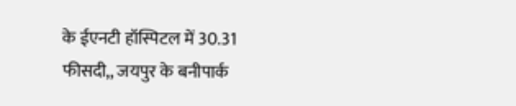के ईएनटी हॉस्पिटल में 30.31 फीसदी,, जयपुर के बनीपार्क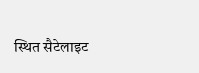स्थित सैटेलाइट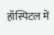हॉस्पिटल में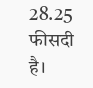28.25 फीसदी है।